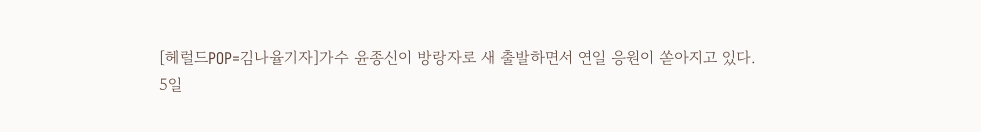[헤럴드POP=김나율기자]가수 윤종신이 방랑자로 새 출발하면서 연일 응원이 쏟아지고 있다.
5일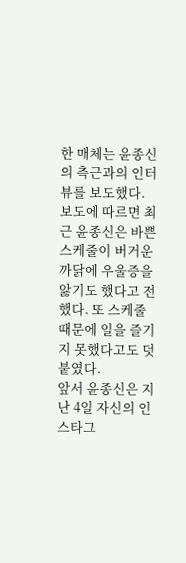한 매체는 윤종신의 측근과의 인터뷰를 보도했다. 보도에 따르면 최근 윤종신은 바쁜 스케줄이 버거운 까닭에 우울증을 앓기도 했다고 전했다. 또 스케줄 때문에 일을 즐기지 못했다고도 덧붙였다.
앞서 윤종신은 지난 4일 자신의 인스타그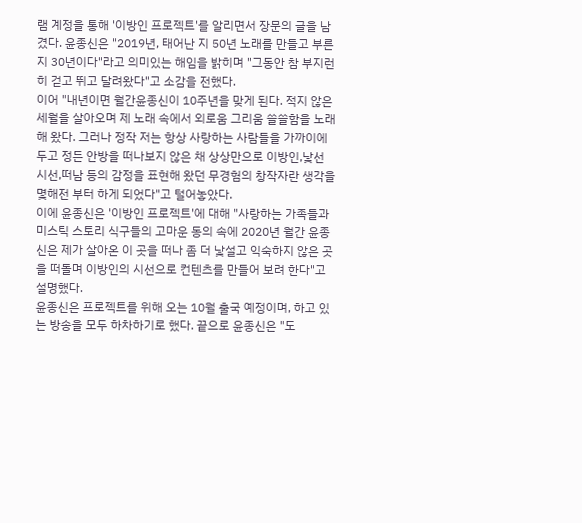램 계정을 통해 '이방인 프로젝트'를 알리면서 장문의 글을 남겼다. 윤종신은 "2019년, 태어난 지 50년 노래를 만들고 부른 지 30년이다"라고 의미있는 해임을 밝히며 "그동안 참 부지런히 걷고 뛰고 달려왔다"고 소감을 전했다.
이어 "내년이면 월간윤종신이 10주년을 맞게 된다. 적지 않은 세월을 살아오며 제 노래 속에서 외로움 그리움 쓸쓸함을 노래해 왔다. 그러나 정작 저는 항상 사랑하는 사람들을 가까이에 두고 정든 안방을 떠나보지 않은 채 상상만으로 이방인,낯선 시선,떠남 등의 감정을 표현해 왔던 무경험의 창작자란 생각을 몇해전 부터 하게 되었다"고 털어놓았다.
이에 윤종신은 '이방인 프로젝트'에 대해 "사랑하는 가족들과 미스틱 스토리 식구들의 고마운 동의 속에 2020년 월간 윤종신은 제가 살아온 이 곳을 떠나 좀 더 낯설고 익숙하지 않은 곳을 떠돌며 이방인의 시선으로 컨텐츠를 만들어 보려 한다"고 설명했다.
윤종신은 프로젝트를 위해 오는 10월 출국 예정이며, 하고 있는 방송을 모두 하차하기로 했다. 끝으로 윤종신은 "도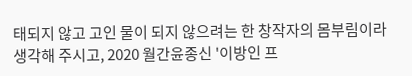태되지 않고 고인 물이 되지 않으려는 한 창작자의 몸부림이라 생각해 주시고, 2020 월간윤종신 '이방인 프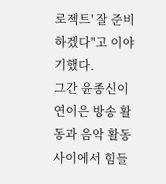로젝트' 잘 준비하겠다"고 이야기했다.
그간 윤종신이 연이은 방송 활동과 음악 활동 사이에서 힘들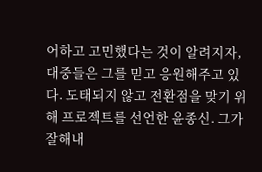어하고 고민했다는 것이 알려지자, 대중들은 그를 믿고 응원해주고 있다. 도태되지 않고 전환점을 맞기 위해 프로젝트를 선언한 윤종신. 그가 잘해내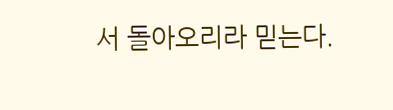서 돌아오리라 믿는다.